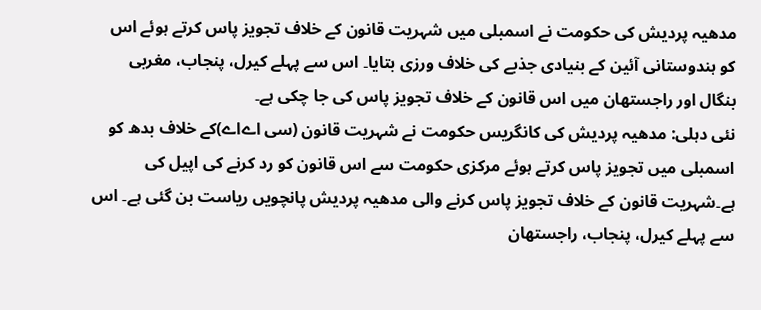مدھیہ پردیش کی حکومت نے اسمبلی میں شہریت قانون کے خلاف تجویز پاس کرتے ہوئے اس کو ہندوستانی آئین کے بنیادی جذبے کی خلاف ورزی بتایا۔ اس سے پہلے کیرل، پنجاب، مغربی بنگال اور راجستھان میں اس قانون کے خلاف تجویز پاس کی جا چکی ہے۔
نئی دہلی: مدھیہ پردیش کی کانگریس حکومت نے شہریت قانون (سی اےاے)کے خلاف بدھ کو اسمبلی میں تجویز پاس کرتے ہوئے مرکزی حکومت سے اس قانون کو رد کرنے کی اپیل کی ہے۔شہریت قانون کے خلاف تجویز پاس کرنے والی مدھیہ پردیش پانچویں ریاست بن گئی ہے۔ اس سے پہلے کیرل، پنجاب، راجستھان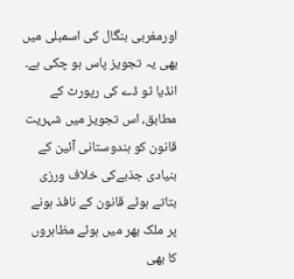اورمغربی بنگال کی اسمبلی میں بھی یہ تجویز پاس ہو چکی ہے۔
انڈیا ٹو ڈے کی رپورٹ کے مطابق، اس تجویز میں شہریت قانون کو ہندوستانی آئین کے بنیادی جذبےکی خلاف ورزی بتاتے ہوئے قانون کے نافذ ہونے پر ملک بھر میں ہوئے مظاہروں کا بھی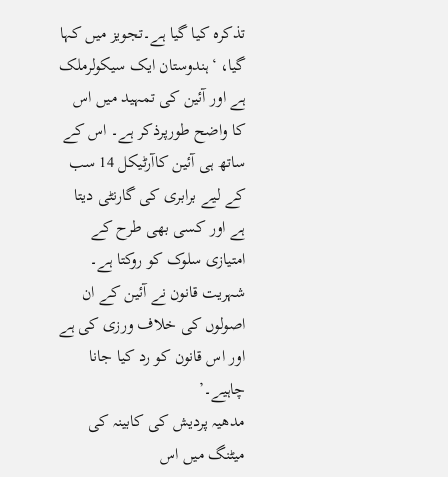تذکرہ کیا گیا ہے۔تجویز میں کہا گیا، ‘ہندوستان ایک سیکولرملک ہے اور آئین کی تمہید میں اس کا واضح طورپرذکر ہے۔ اس کے ساتھ ہی آئین کاآرٹیکل 14 سب کے لیے برابری کی گارنٹی دیتا ہے اور کسی بھی طرح کے امتیازی سلوک کو روکتا ہے۔ شہریت قانون نے آئین کے ان اصولوں کی خلاف ورزی کی ہے اور اس قانون کو رد کیا جانا چاہیے۔’
مدھیہ پردیش کی کابینہ کی میٹنگ میں اس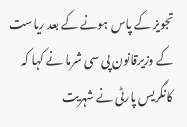تجویز کے پاس ہونے کے بعد ریاست کے وزیرقانون پی سی شرما نے کہا کہ کانگریس پارٹی نے شہریت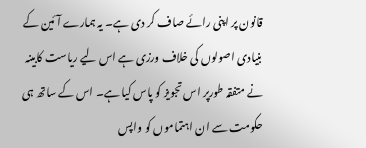قانون پر اپنی رائے صاف کر دی ہے۔ یہ ہمارے آئین کے بنیادی اصولوں کی خلاف ورزی ہے اس لیے ریاست کابینہ نے متفقہ طورپر اس تجویز کو پاس کیا ہے۔ اس کے ساتھ ہی حکومت سے ان اہتماموں کو واپس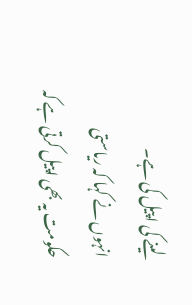لینے کی اپیل کی ہے۔
انہوں نے کہا کہ ریاستی حکومت یہ بھی اپیل کرتی ہے کہ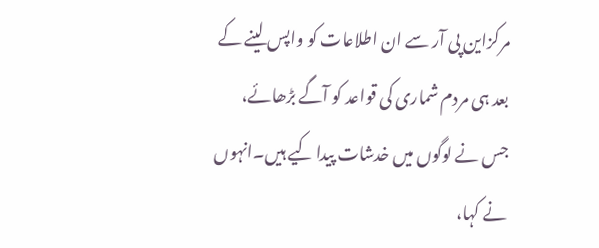مرکزاین پی آر سے ان اطلاعات کو واپس لینے کے بعد ہی مردم شماری کی قواعد کو آگے بڑھائے، جس نے لوگوں میں خدشات پیدا کیے ہیں۔انہوں نے کہا،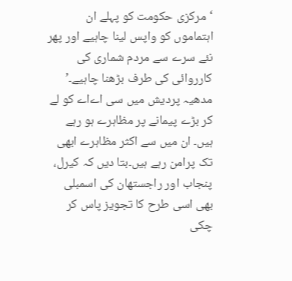‘مرکزی حکومت کو پہلے ان اہتماموں کو واپس لینا چاہیے اور پھر نئے سرے سے مردم شماری کی کارروائی کی طرف بڑھنا چاہیے۔’
مدھیہ پردیش میں سی اےاے کو لے کر بڑے پیمانے پر مظاہرے ہو رہے ہیں۔ ان میں سے اکثر مظاہرے ابھی تک پرامن رہے ہیں۔بتا دیں کہ کیرل، پنجاب اور راجستھان کی اسمبلی بھی اسی طرح کا تجویز پاس کر چکی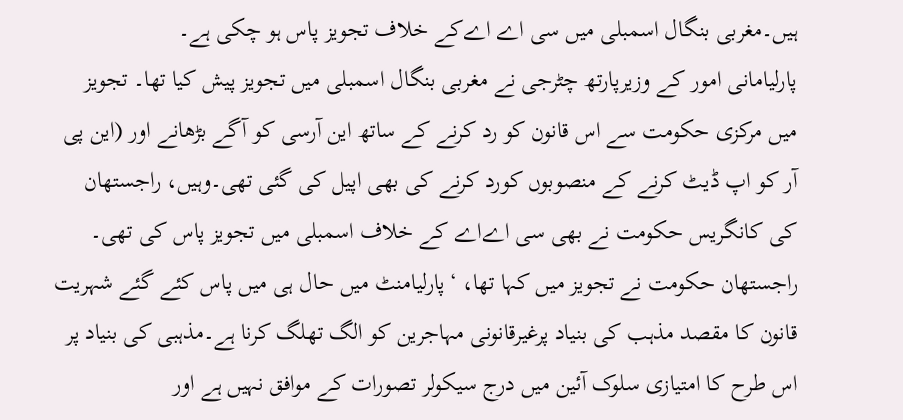ہیں۔مغربی بنگال اسمبلی میں سی اے اےکے خلاف تجویز پاس ہو چکی ہے۔
پارلیامانی امور کے وزیرپارتھ چٹرجی نے مغربی بنگال اسمبلی میں تجویز پیش کیا تھا۔ تجویز میں مرکزی حکومت سے اس قانون کو رد کرنے کے ساتھ این آرسی کو آگے بڑھانے اور (این پی آر کو اپ ڈیٹ کرنے کے منصوبوں کورد کرنے کی بھی اپیل کی گئی تھی۔وہیں، راجستھان کی کانگریس حکومت نے بھی سی اےاے کے خلاف اسمبلی میں تجویز پاس کی تھی۔
راجستھان حکومت نے تجویز میں کہا تھا، ‘پارلیامنٹ میں حال ہی میں پاس کئے گئے شہریت قانون کا مقصد مذہب کی بنیاد پرغیرقانونی مہاجرین کو الگ تھلگ کرنا ہے۔مذہبی کی بنیاد پر اس طرح کا امتیازی سلوک آئین میں درج سیکولر تصورات کے موافق نہیں ہے اور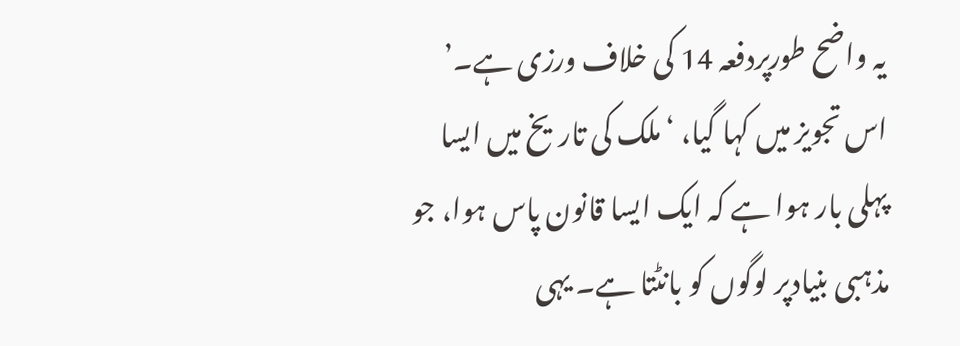یہ واضح طورپردفعہ 14 کی خلاف ورزی ہے۔’
اس تجویز میں کہا گیا، ‘ملک کی تاریخ میں ایسا پہلی بار ہوا ہے کہ ایک ایسا قانون پاس ہوا، جو مذہبی بنیادپر لوگوں کو بانٹتا ہے۔ یہی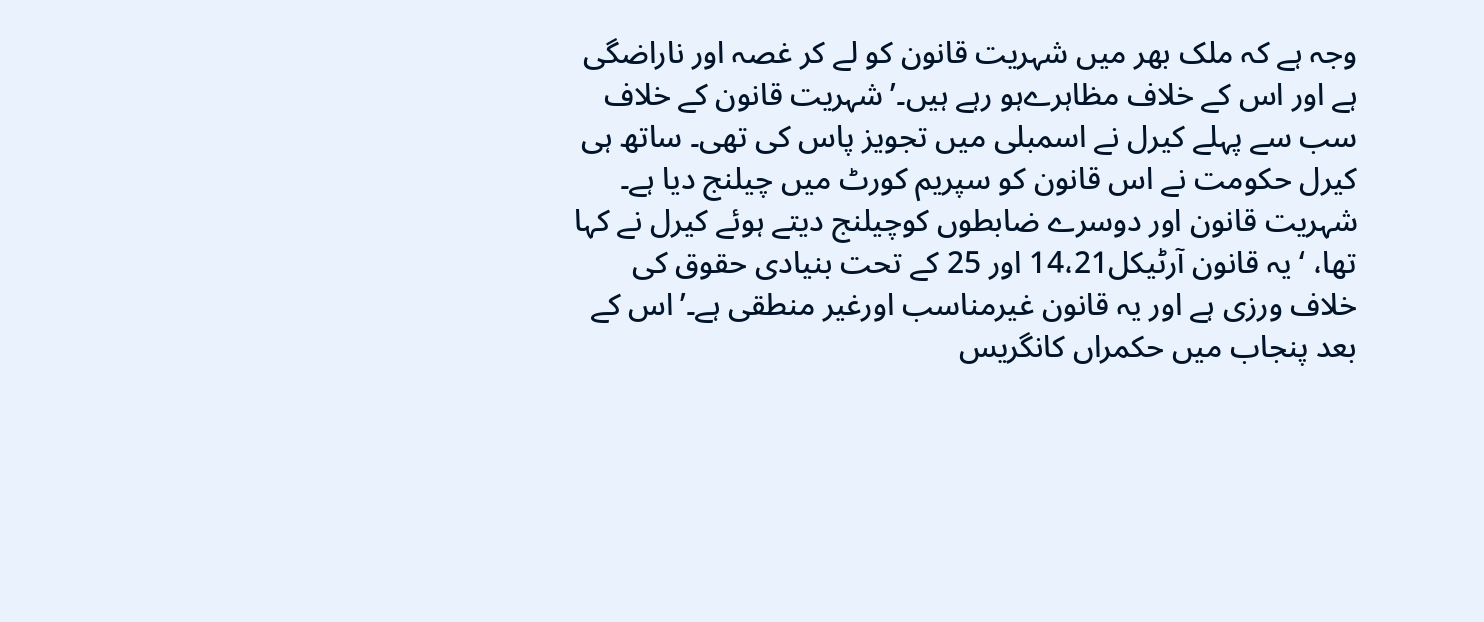وجہ ہے کہ ملک بھر میں شہریت قانون کو لے کر غصہ اور ناراضگی ہے اور اس کے خلاف مظاہرےہو رہے ہیں۔’شہریت قانون کے خلاف سب سے پہلے کیرل نے اسمبلی میں تجویز پاس کی تھی۔ ساتھ ہی کیرل حکومت نے اس قانون کو سپریم کورٹ میں چیلنج دیا ہے۔
شہریت قانون اور دوسرے ضابطوں کوچیلنج دیتے ہوئے کیرل نے کہا تھا، ‘یہ قانون آرٹیکل14،21 اور 25 کے تحت بنیادی حقوق کی خلاف ورزی ہے اور یہ قانون غیرمناسب اورغیر منطقی ہے۔’اس کے بعد پنجاب میں حکمراں کانگریس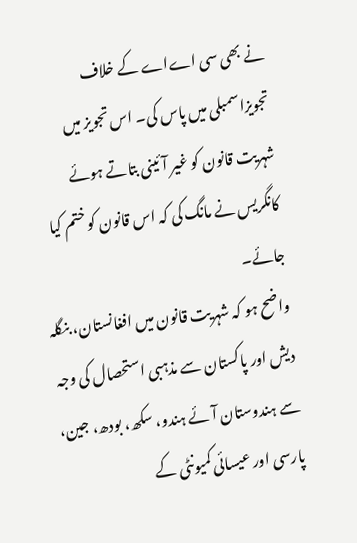نے بھی سی اےاے کے خلاف تجویزاسمبلی میں پاس کی۔ اس تجویز میں شہریت قانون کو غیر آئینی بتاتے ہوئے کانگریس نے مانگ کی کہ اس قانون کو ختم کیا جائے۔
واضح ہو کہ شہریت قانون میں افغانستان، بنگلہ دیش اور پاکستان سے مذہبی استحصال کی وجہ سے ہندوستان آئے ہندو، سکھ، بودھ، جین، پارسی اور عیسائی کمیونٹی کے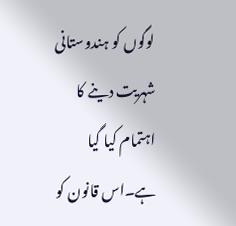لوگوں کو ہندوستانی شہریت دینے کا اہتمام کیا گیا ہے۔اس قانون کو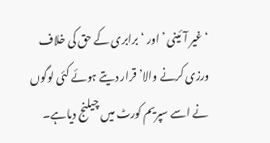‘غیر آئینی ’ اور ‘برابری کے حق کی خلاف ورزی کرنے والا’ قرار دیتے ہوئے کئی لوگوں نے اسے سپریم کورٹ میں چیلنج دیاہے۔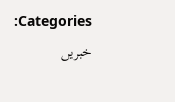Categories: خبریں